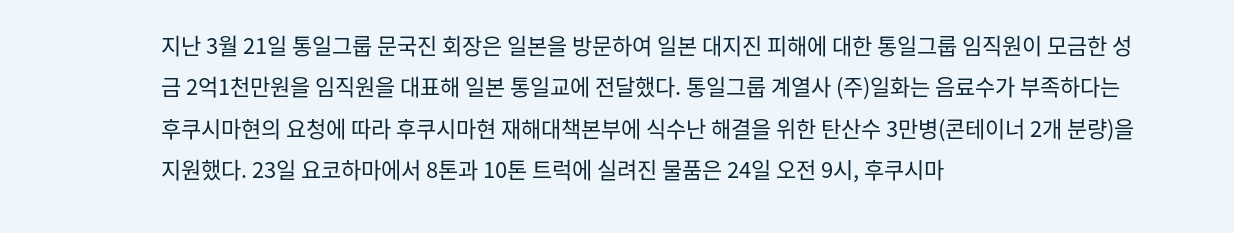지난 3월 21일 통일그룹 문국진 회장은 일본을 방문하여 일본 대지진 피해에 대한 통일그룹 임직원이 모금한 성금 2억1천만원을 임직원을 대표해 일본 통일교에 전달했다. 통일그룹 계열사 (주)일화는 음료수가 부족하다는 후쿠시마현의 요청에 따라 후쿠시마현 재해대책본부에 식수난 해결을 위한 탄산수 3만병(콘테이너 2개 분량)을 지원했다. 23일 요코하마에서 8톤과 10톤 트럭에 실려진 물품은 24일 오전 9시, 후쿠시마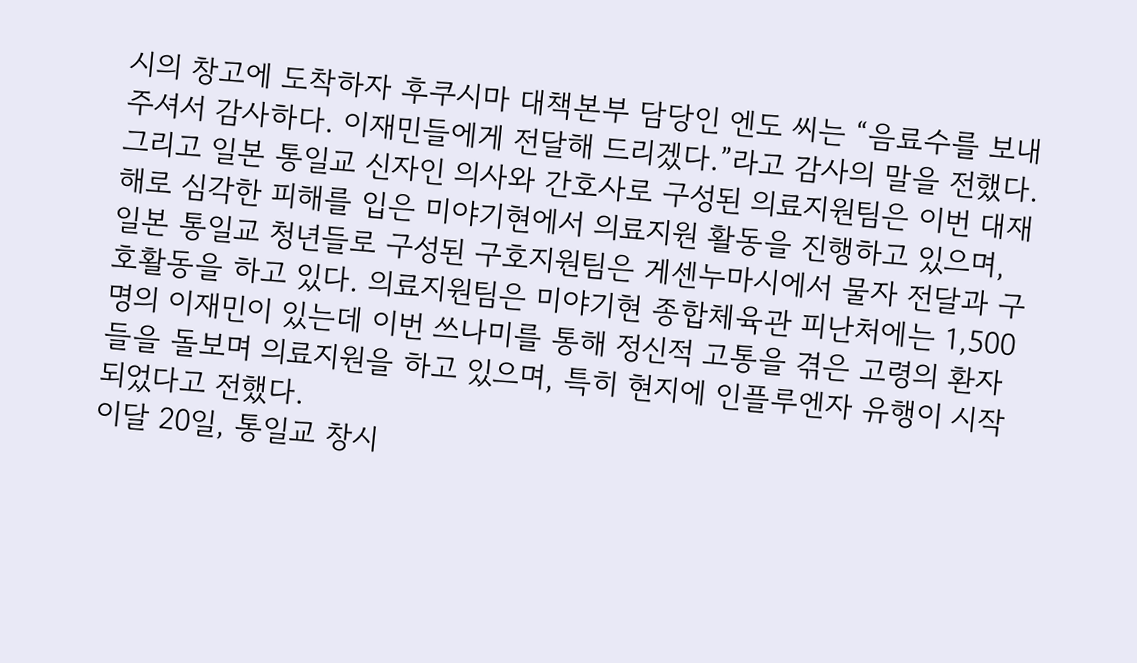시의 창고에 도착하자 후쿠시마 대책본부 담당인 엔도 씨는 “음료수를 보내 주셔서 감사하다. 이재민들에게 전달해 드리겠다.”라고 감사의 말을 전했다.
그리고 일본 통일교 신자인 의사와 간호사로 구성된 의료지원팀은 이번 대재해로 심각한 피해를 입은 미야기현에서 의료지원 활동을 진행하고 있으며, 일본 통일교 청년들로 구성된 구호지원팀은 게센누마시에서 물자 전달과 구호활동을 하고 있다. 의료지원팀은 미야기현 종합체육관 피난처에는 1,500명의 이재민이 있는데 이번 쓰나미를 통해 정신적 고통을 겪은 고령의 환자들을 돌보며 의료지원을 하고 있으며, 특히 현지에 인플루엔자 유행이 시작되었다고 전했다.
이달 20일, 통일교 창시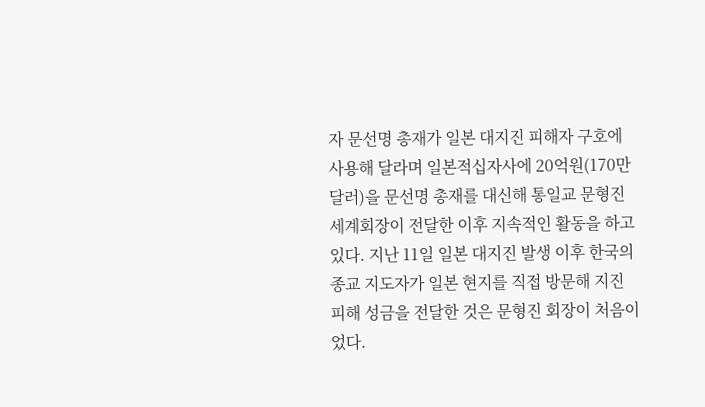자 문선명 총재가 일본 대지진 피해자 구호에 사용해 달라며 일본적십자사에 20억원(170만달러)을 문선명 총재를 대신해 통일교 문형진 세계회장이 전달한 이후 지속적인 활동을 하고 있다. 지난 11일 일본 대지진 발생 이후 한국의 종교 지도자가 일본 현지를 직접 방문해 지진 피해 성금을 전달한 것은 문형진 회장이 처음이었다.